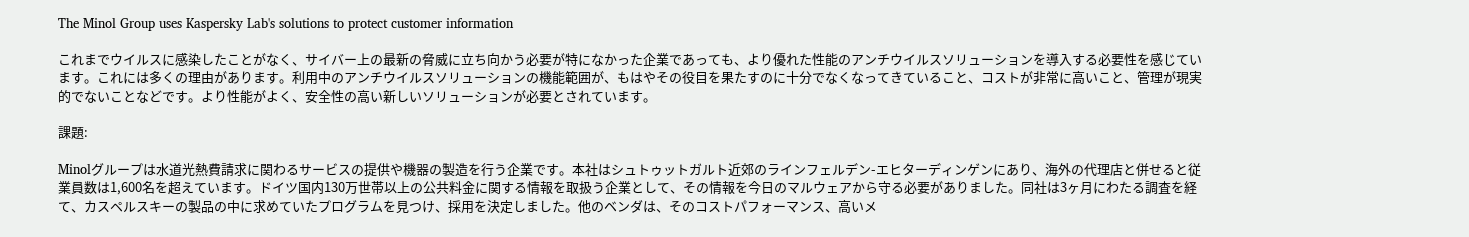The Minol Group uses Kaspersky Lab's solutions to protect customer information

これまでウイルスに感染したことがなく、サイバー上の最新の脅威に立ち向かう必要が特になかった企業であっても、より優れた性能のアンチウイルスソリューションを導入する必要性を感じています。これには多くの理由があります。利用中のアンチウイルスソリューションの機能範囲が、もはやその役目を果たすのに十分でなくなってきていること、コストが非常に高いこと、管理が現実的でないことなどです。より性能がよく、安全性の高い新しいソリューションが必要とされています。

課題:

Minolグループは水道光熱費請求に関わるサービスの提供や機器の製造を行う企業です。本社はシュトゥットガルト近郊のラインフェルデン-エヒターディンゲンにあり、海外の代理店と併せると従業員数は1,600名を超えています。ドイツ国内130万世帯以上の公共料金に関する情報を取扱う企業として、その情報を今日のマルウェアから守る必要がありました。同社は3ヶ月にわたる調査を経て、カスペルスキーの製品の中に求めていたプログラムを見つけ、採用を決定しました。他のベンダは、そのコストパフォーマンス、高いメ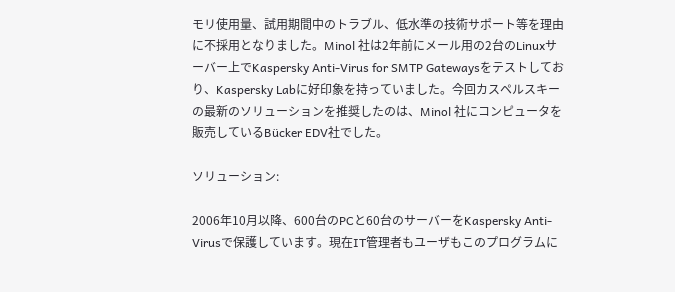モリ使用量、試用期間中のトラブル、低水準の技術サポート等を理由に不採用となりました。Minol 社は2年前にメール用の2台のLinuxサーバー上でKaspersky Anti-Virus for SMTP Gatewaysをテストしており、Kaspersky Labに好印象を持っていました。今回カスペルスキーの最新のソリューションを推奨したのは、Minol 社にコンピュータを販売しているBücker EDV社でした。

ソリューション:

2006年10月以降、600台のPCと60台のサーバーをKaspersky Anti-Virusで保護しています。現在IT管理者もユーザもこのプログラムに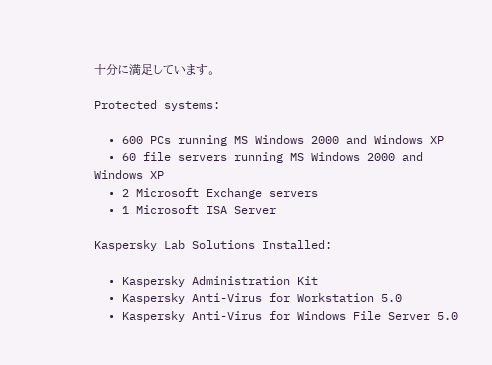十分に満足しています。

Protected systems:

  • 600 PCs running MS Windows 2000 and Windows XP
  • 60 file servers running MS Windows 2000 and Windows XP
  • 2 Microsoft Exchange servers
  • 1 Microsoft ISA Server

Kaspersky Lab Solutions Installed:

  • Kaspersky Administration Kit
  • Kaspersky Anti-Virus for Workstation 5.0
  • Kaspersky Anti-Virus for Windows File Server 5.0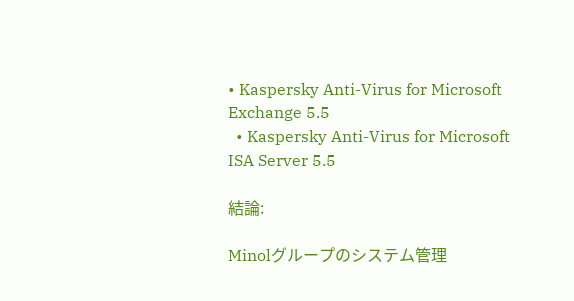• Kaspersky Anti-Virus for Microsoft Exchange 5.5
  • Kaspersky Anti-Virus for Microsoft ISA Server 5.5

結論:

Minolグループのシステム管理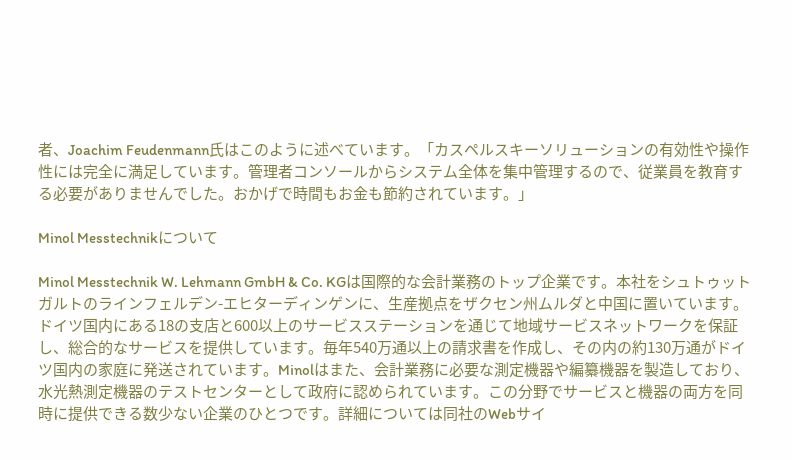者、Joachim Feudenmann氏はこのように述べています。「カスペルスキーソリューションの有効性や操作性には完全に満足しています。管理者コンソールからシステム全体を集中管理するので、従業員を教育する必要がありませんでした。おかげで時間もお金も節約されています。」

Minol Messtechnikについて

Minol Messtechnik W. Lehmann GmbH & Co. KGは国際的な会計業務のトップ企業です。本社をシュトゥットガルトのラインフェルデン-エヒターディンゲンに、生産拠点をザクセン州ムルダと中国に置いています。ドイツ国内にある18の支店と600以上のサービスステーションを通じて地域サービスネットワークを保証し、総合的なサービスを提供しています。毎年540万通以上の請求書を作成し、その内の約130万通がドイツ国内の家庭に発送されています。Minolはまた、会計業務に必要な測定機器や編纂機器を製造しており、水光熱測定機器のテストセンターとして政府に認められています。この分野でサービスと機器の両方を同時に提供できる数少ない企業のひとつです。詳細については同社のWebサイ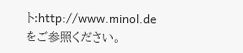ト:http://www.minol.deをご参照ください。